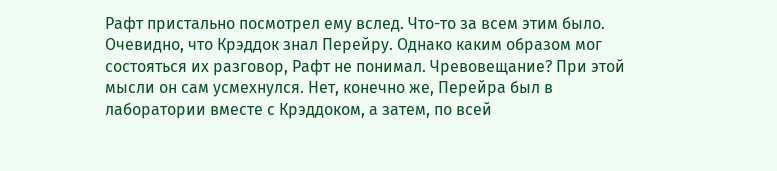Рафт пристально посмотрел ему вслед. Что-то за всем этим было. Очевидно, что Крэддок знал Перейру. Однако каким образом мог состояться их разговор, Рафт не понимал. Чревовещание? При этой мысли он сам усмехнулся. Нет, конечно же, Перейра был в лаборатории вместе с Крэддоком, а затем, по всей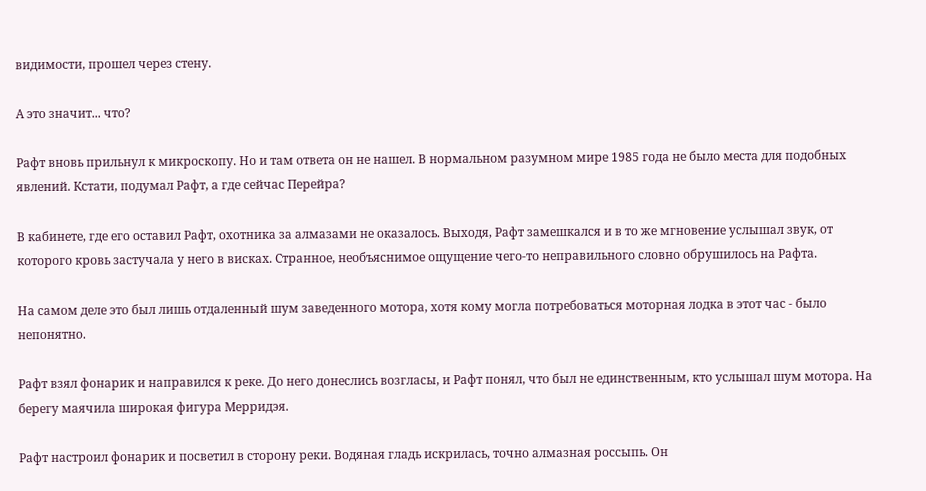видимости, прошел через стену.

А это значит... что?

Рафт вновь прильнул к микроскопу. Но и там ответа он не нашел. В нормальном разумном мире 1985 года не было места для подобных явлений. Кстати, подумал Рафт, а где сейчас Перейра?

В кабинете, где его оставил Рафт, охотника за алмазами не оказалось. Выходя, Рафт замешкался и в то же мгновение услышал звук, от которого кровь застучала у него в висках. Странное, необъяснимое ощущение чего-то неправильного словно обрушилось на Рафта.

На самом деле это был лишь отдаленный шум заведенного мотора, хотя кому могла потребоваться моторная лодка в этот час - было непонятно.

Рафт взял фонарик и направился к реке. До него донеслись возгласы, и Рафт понял, что был не единственным, кто услышал шум мотора. На берегу маячила широкая фигура Мерридэя.

Рафт настроил фонарик и посветил в сторону реки. Водяная гладь искрилась, точно алмазная россыпь. Он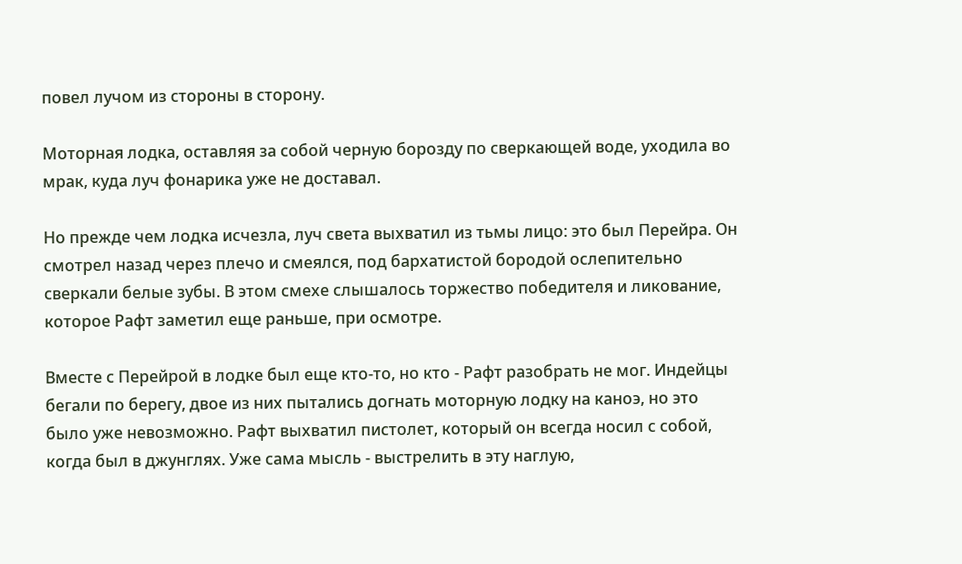повел лучом из стороны в сторону.

Моторная лодка, оставляя за собой черную борозду по сверкающей воде, уходила во мрак, куда луч фонарика уже не доставал.

Но прежде чем лодка исчезла, луч света выхватил из тьмы лицо: это был Перейра. Он смотрел назад через плечо и смеялся, под бархатистой бородой ослепительно сверкали белые зубы. В этом смехе слышалось торжество победителя и ликование, которое Рафт заметил еще раньше, при осмотре.

Вместе с Перейрой в лодке был еще кто-то, но кто - Рафт разобрать не мог. Индейцы бегали по берегу, двое из них пытались догнать моторную лодку на каноэ, но это было уже невозможно. Рафт выхватил пистолет, который он всегда носил с собой, когда был в джунглях. Уже сама мысль - выстрелить в эту наглую,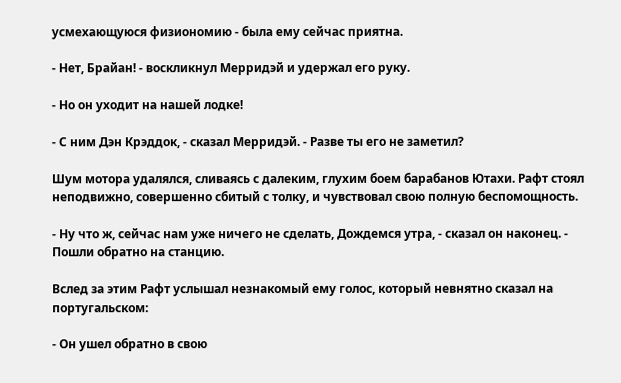усмехающуюся физиономию - была ему сейчас приятна.

- Нет, Брайан! - воскликнул Мерридэй и удержал его руку.

- Но он уходит на нашей лодке!

- С ним Дэн Крэддок, - сказал Мерридэй. - Разве ты его не заметил?

Шум мотора удалялся, сливаясь с далеким, глухим боем барабанов Ютахи. Рафт стоял неподвижно, совершенно сбитый с толку, и чувствовал свою полную беспомощность.

- Ну что ж, сейчас нам уже ничего не сделать, Дождемся утра, - сказал он наконец. - Пошли обратно на станцию.

Вслед за этим Рафт услышал незнакомый ему голос, который невнятно сказал на португальском:

- Он ушел обратно в свою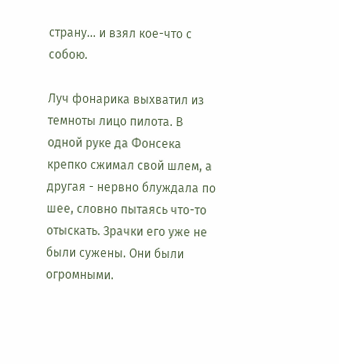страну... и взял кое-что с собою.

Луч фонарика выхватил из темноты лицо пилота. В одной руке да Фонсека крепко сжимал свой шлем, а другая - нервно блуждала по шее, словно пытаясь что-то отыскать. Зрачки его уже не были сужены. Они были огромными.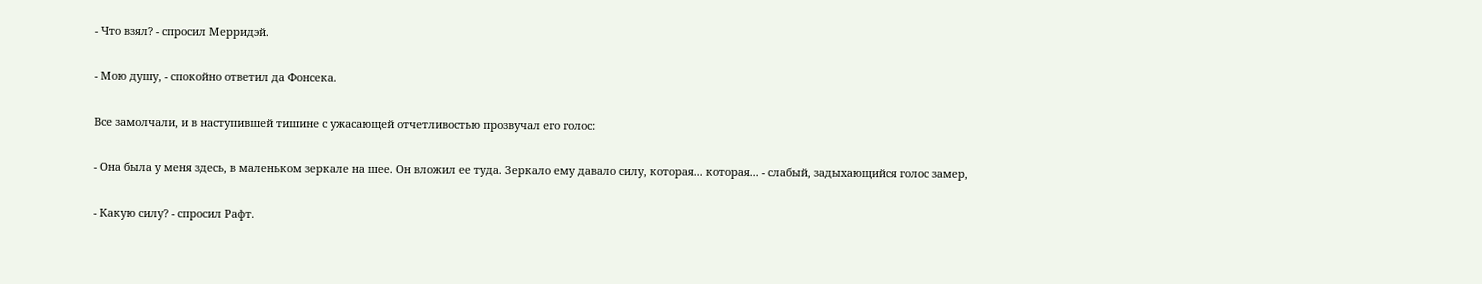- Что взял? - спросил Мерридэй.

- Мою душу, - спокойно ответил да Фонсека.

Все замолчали, и в наступившей тишине с ужасающей отчетливостью прозвучал его голос:

- Она была у меня здесь, в маленьком зеркале на шее. Он вложил ее туда. Зеркало ему давало силу, которая... которая... - слабый, задыхающийся голос замер,

- Какую силу? - спросил Рафт.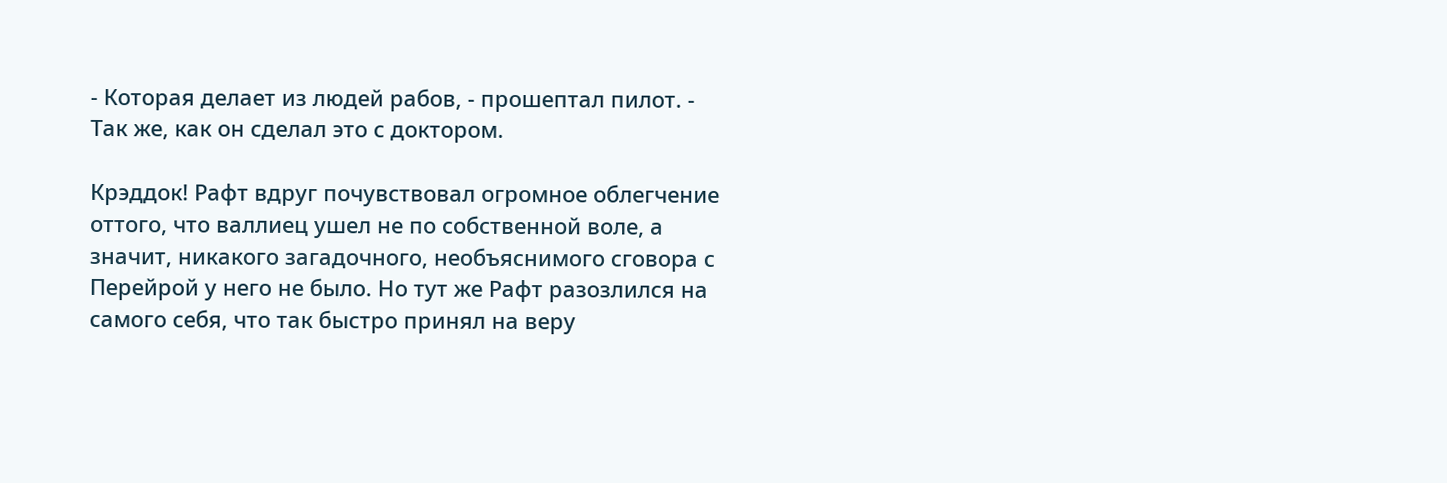- Которая делает из людей рабов, - прошептал пилот. - Так же, как он сделал это с доктором.

Крэддок! Рафт вдруг почувствовал огромное облегчение оттого, что валлиец ушел не по собственной воле, а значит, никакого загадочного, необъяснимого сговора с Перейрой у него не было. Но тут же Рафт разозлился на самого себя, что так быстро принял на веру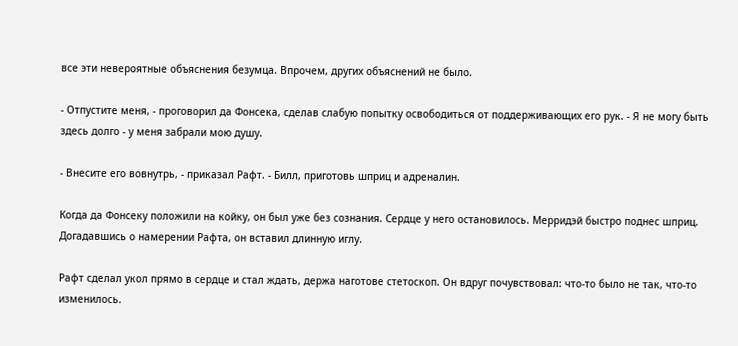все эти невероятные объяснения безумца. Впрочем, других объяснений не было.

- Отпустите меня, - проговорил да Фонсека, сделав слабую попытку освободиться от поддерживающих его рук. - Я не могу быть здесь долго - у меня забрали мою душу.

- Внесите его вовнутрь, - приказал Рафт. - Билл, приготовь шприц и адреналин.

Когда да Фонсеку положили на койку, он был уже без сознания. Сердце у него остановилось. Мерридэй быстро поднес шприц. Догадавшись о намерении Рафта, он вставил длинную иглу.

Рафт сделал укол прямо в сердце и стал ждать, держа наготове стетоскоп. Он вдруг почувствовал: что-то было не так, что-то изменилось.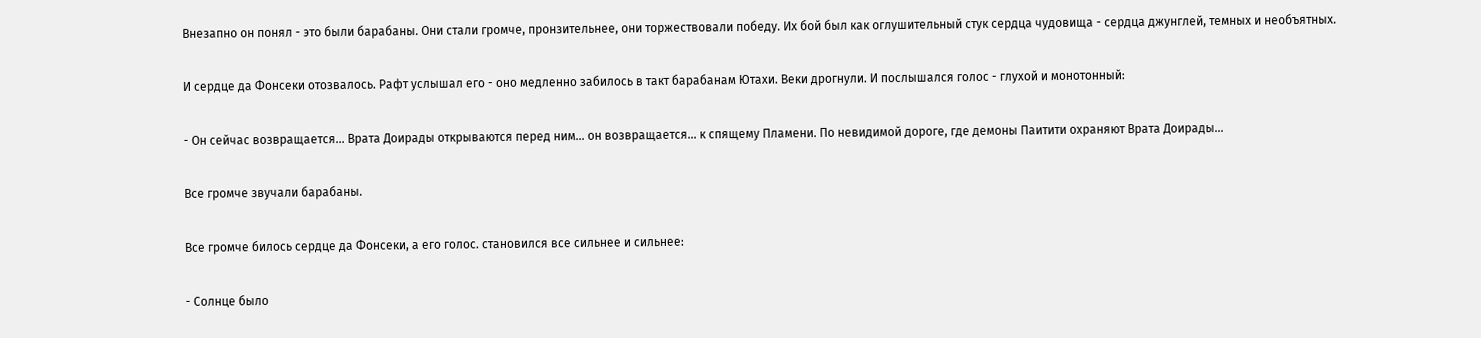Внезапно он понял - это были барабаны. Они стали громче, пронзительнее, они торжествовали победу. Их бой был как оглушительный стук сердца чудовища - сердца джунглей, темных и необъятных.

И сердце да Фонсеки отозвалось. Рафт услышал его - оно медленно забилось в такт барабанам Ютахи. Веки дрогнули. И послышался голос - глухой и монотонный:

- Он сейчас возвращается... Врата Доирады открываются перед ним... он возвращается... к спящему Пламени. По невидимой дороге, где демоны Паитити охраняют Врата Доирады...

Все громче звучали барабаны.

Все громче билось сердце да Фонсеки, а его голос. становился все сильнее и сильнее:

- Солнце было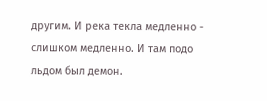другим. И река текла медленно - слишком медленно. И там подо льдом был демон.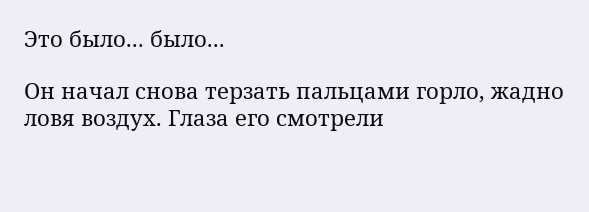Это было... было...

Он начал снова терзать пальцами горло, жадно ловя воздух. Глаза его смотрели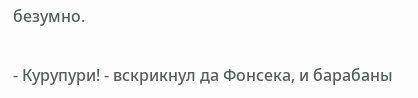безумно.

- Курупури! - вскрикнул да Фонсека, и барабаны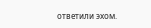ответили эхом.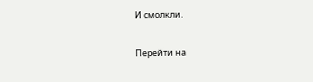И смолкли.

Перейти на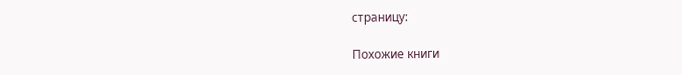страницу:

Похожие книги